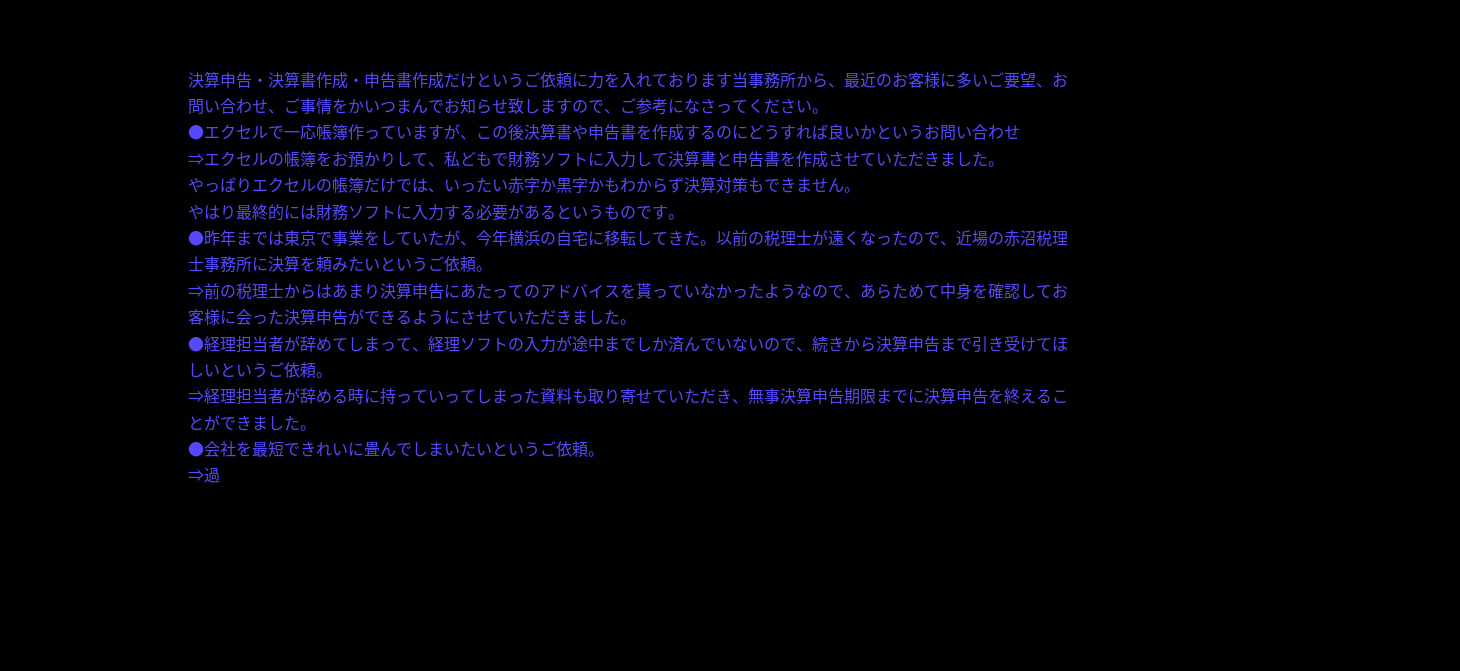決算申告・決算書作成・申告書作成だけというご依頼に力を入れております当事務所から、最近のお客様に多いご要望、お問い合わせ、ご事情をかいつまんでお知らせ致しますので、ご参考になさってください。
●エクセルで一応帳簿作っていますが、この後決算書や申告書を作成するのにどうすれば良いかというお問い合わせ
⇒エクセルの帳簿をお預かりして、私どもで財務ソフトに入力して決算書と申告書を作成させていただきました。
やっぱりエクセルの帳簿だけでは、いったい赤字か黒字かもわからず決算対策もできません。
やはり最終的には財務ソフトに入力する必要があるというものです。
●昨年までは東京で事業をしていたが、今年横浜の自宅に移転してきた。以前の税理士が遠くなったので、近場の赤沼税理士事務所に決算を頼みたいというご依頼。
⇒前の税理士からはあまり決算申告にあたってのアドバイスを貰っていなかったようなので、あらためて中身を確認してお客様に会った決算申告ができるようにさせていただきました。
●経理担当者が辞めてしまって、経理ソフトの入力が途中までしか済んでいないので、続きから決算申告まで引き受けてほしいというご依頼。
⇒経理担当者が辞める時に持っていってしまった資料も取り寄せていただき、無事決算申告期限までに決算申告を終えることができました。
●会社を最短できれいに畳んでしまいたいというご依頼。
⇒過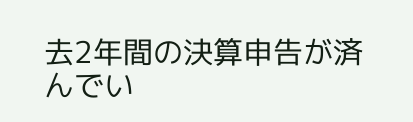去2年間の決算申告が済んでい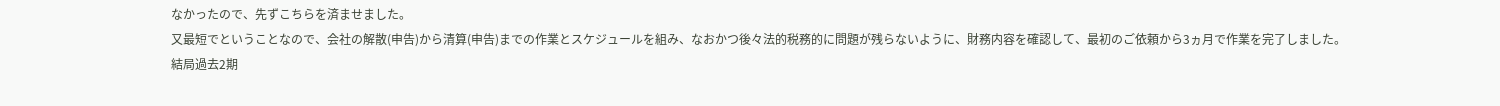なかったので、先ずこちらを済ませました。
又最短でということなので、会社の解散(申告)から清算(申告)までの作業とスケジュールを組み、なおかつ後々法的税務的に問題が残らないように、財務内容を確認して、最初のご依頼から3ヵ月で作業を完了しました。
結局過去2期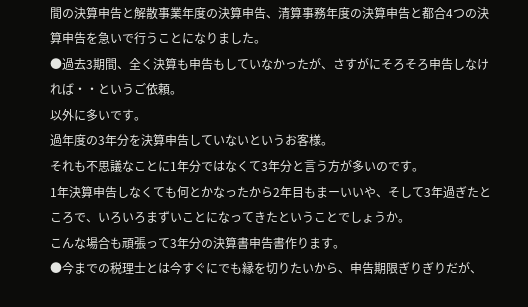間の決算申告と解散事業年度の決算申告、清算事務年度の決算申告と都合4つの決算申告を急いで行うことになりました。
●過去3期間、全く決算も申告もしていなかったが、さすがにそろそろ申告しなければ・・というご依頼。
以外に多いです。
過年度の3年分を決算申告していないというお客様。
それも不思議なことに1年分ではなくて3年分と言う方が多いのです。
1年決算申告しなくても何とかなったから2年目もまーいいや、そして3年過ぎたところで、いろいろまずいことになってきたということでしょうか。
こんな場合も頑張って3年分の決算書申告書作ります。
●今までの税理士とは今すぐにでも縁を切りたいから、申告期限ぎりぎりだが、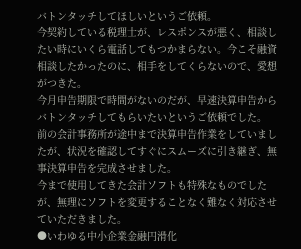バトンタッチしてほしいというご依頼。
今契約している税理士が、レスポンスが悪く、相談したい時にいくら電話してもつかまらない。今こそ融資相談したかったのに、相手をしてくらないので、愛想がつきた。
今月申告期限で時間がないのだが、早速決算申告からバトンタッチしてもらいたいというご依頼でした。
前の会計事務所が途中まで決算申告作業をしていましたが、状況を確認してすぐにスムーズに引き継ぎ、無事決算申告を完成させました。
今まで使用してきた会計ソフトも特殊なものでしたが、無理にソフトを変更することなく難なく対応させていただきました。
●いわゆる中小企業金融円滑化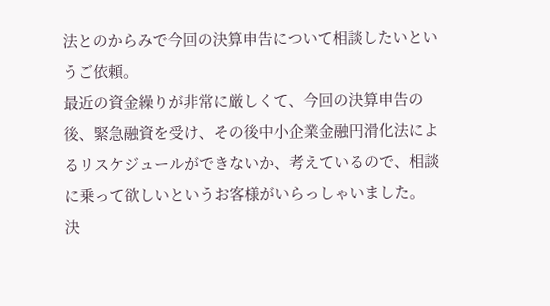法とのからみで今回の決算申告について相談したいというご依頼。
最近の資金繰りが非常に厳しくて、今回の決算申告の後、緊急融資を受け、その後中小企業金融円滑化法によるリスケジュールができないか、考えているので、相談に乗って欲しいというお客様がいらっしゃいました。
決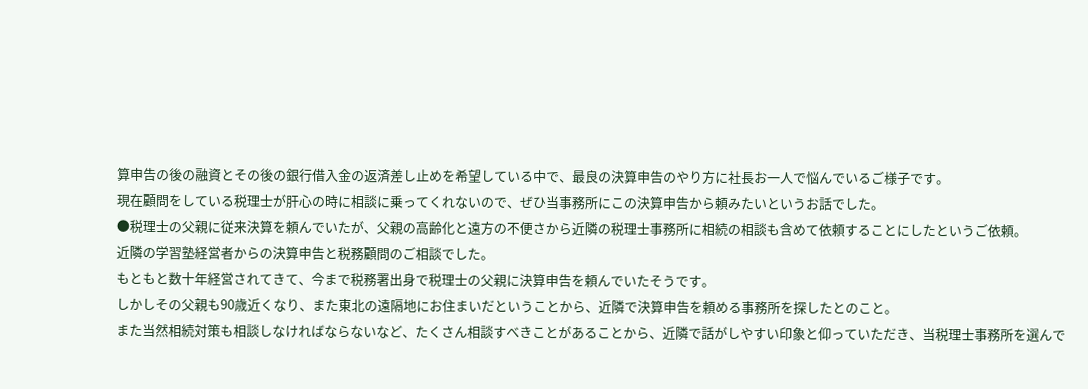算申告の後の融資とその後の銀行借入金の返済差し止めを希望している中で、最良の決算申告のやり方に社長お一人で悩んでいるご様子です。
現在顧問をしている税理士が肝心の時に相談に乗ってくれないので、ぜひ当事務所にこの決算申告から頼みたいというお話でした。
●税理士の父親に従来決算を頼んでいたが、父親の高齢化と遠方の不便さから近隣の税理士事務所に相続の相談も含めて依頼することにしたというご依頼。
近隣の学習塾経営者からの決算申告と税務顧問のご相談でした。
もともと数十年経営されてきて、今まで税務署出身で税理士の父親に決算申告を頼んでいたそうです。
しかしその父親も90歳近くなり、また東北の遠隔地にお住まいだということから、近隣で決算申告を頼める事務所を探したとのこと。
また当然相続対策も相談しなければならないなど、たくさん相談すべきことがあることから、近隣で話がしやすい印象と仰っていただき、当税理士事務所を選んで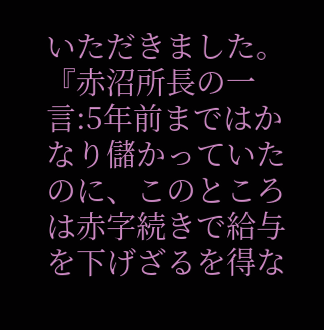いただきました。
『赤沼所長の一言:5年前まではかなり儲かっていたのに、このところは赤字続きで給与を下げざるを得な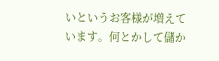いというお客様が増えています。何とかして儲か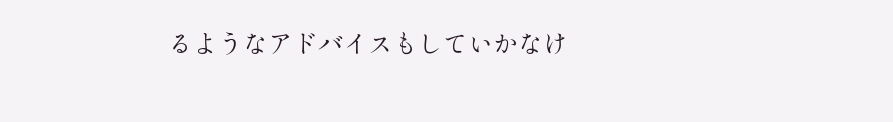るようなアドバイスもしていかなけ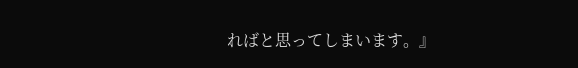ればと思ってしまいます。』